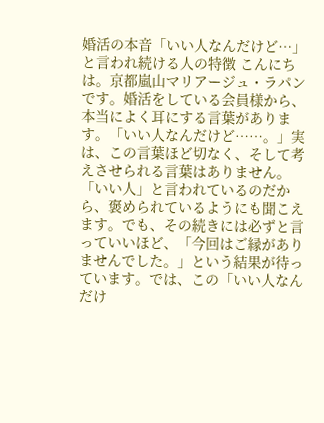婚活の本音「いい人なんだけど…」と言われ続ける人の特徴 こんにちは。京都嵐山マリアージュ・ラパンです。婚活をしている会員様から、本当によく耳にする言葉があります。「いい人なんだけど……。」実は、この言葉ほど切なく、そして考えさせられる言葉はありません。「いい人」と言われているのだから、褒められているようにも聞こえます。でも、その続きには必ずと言っていいほど、「今回はご縁がありませんでした。」という結果が待っています。では、この「いい人なんだけ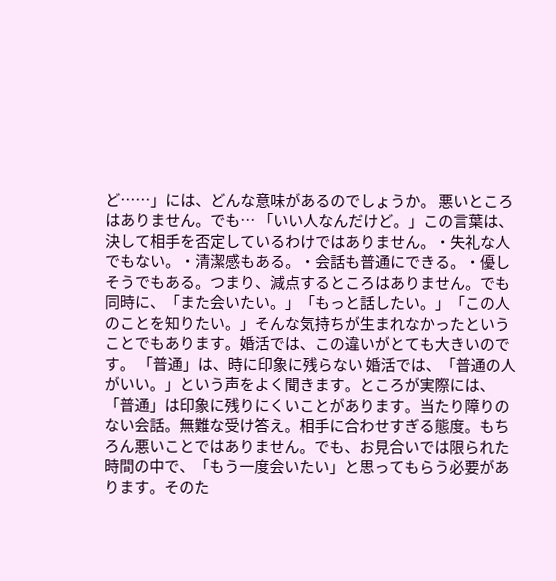ど……」には、どんな意味があるのでしょうか。 悪いところはありません。でも… 「いい人なんだけど。」この言葉は、決して相手を否定しているわけではありません。・失礼な人でもない。・清潔感もある。・会話も普通にできる。・優しそうでもある。つまり、減点するところはありません。でも同時に、「また会いたい。」「もっと話したい。」「この人のことを知りたい。」そんな気持ちが生まれなかったということでもあります。婚活では、この違いがとても大きいのです。 「普通」は、時に印象に残らない 婚活では、「普通の人がいい。」という声をよく聞きます。ところが実際には、「普通」は印象に残りにくいことがあります。当たり障りのない会話。無難な受け答え。相手に合わせすぎる態度。もちろん悪いことではありません。でも、お見合いでは限られた時間の中で、「もう一度会いたい」と思ってもらう必要があります。そのた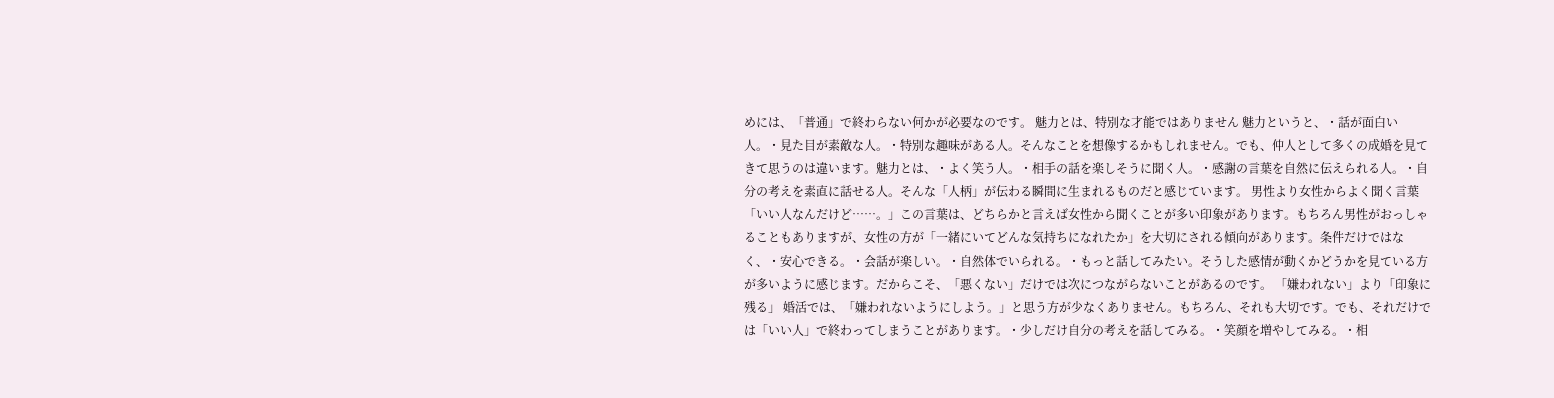めには、「普通」で終わらない何かが必要なのです。 魅力とは、特別な才能ではありません 魅力というと、・話が面白い人。・見た目が素敵な人。・特別な趣味がある人。そんなことを想像するかもしれません。でも、仲人として多くの成婚を見てきて思うのは違います。魅力とは、・よく笑う人。・相手の話を楽しそうに聞く人。・感謝の言葉を自然に伝えられる人。・自分の考えを素直に話せる人。そんな「人柄」が伝わる瞬間に生まれるものだと感じています。 男性より女性からよく聞く言葉 「いい人なんだけど……。」この言葉は、どちらかと言えば女性から聞くことが多い印象があります。もちろん男性がおっしゃることもありますが、女性の方が「一緒にいてどんな気持ちになれたか」を大切にされる傾向があります。条件だけではなく、・安心できる。・会話が楽しい。・自然体でいられる。・もっと話してみたい。そうした感情が動くかどうかを見ている方が多いように感じます。だからこそ、「悪くない」だけでは次につながらないことがあるのです。 「嫌われない」より「印象に残る」 婚活では、「嫌われないようにしよう。」と思う方が少なくありません。もちろん、それも大切です。でも、それだけでは「いい人」で終わってしまうことがあります。・少しだけ自分の考えを話してみる。・笑顔を増やしてみる。・相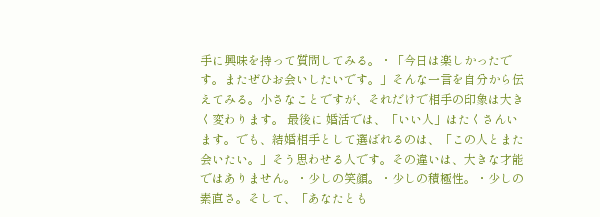手に興味を持って質問してみる。・「今日は楽しかったです。またぜひお会いしたいです。」そんな一言を自分から伝えてみる。小さなことですが、それだけで相手の印象は大きく変わります。 最後に 婚活では、「いい人」はたくさんいます。でも、結婚相手として選ばれるのは、「この人とまた会いたい。」そう思わせる人です。その違いは、大きな才能ではありません。・少しの笑顔。・少しの積極性。・少しの素直さ。そして、「あなたとも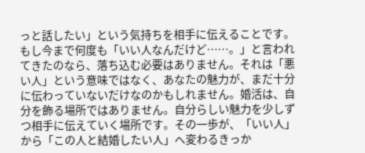っと話したい」という気持ちを相手に伝えることです。もし今まで何度も「いい人なんだけど……。」と言われてきたのなら、落ち込む必要はありません。それは「悪い人」という意味ではなく、あなたの魅力が、まだ十分に伝わっていないだけなのかもしれません。婚活は、自分を飾る場所ではありません。自分らしい魅力を少しずつ相手に伝えていく場所です。その一歩が、「いい人」から「この人と結婚したい人」へ変わるきっか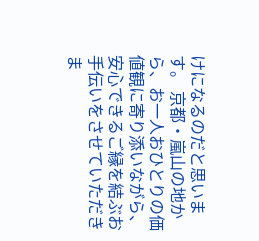けになるのだと思います。 京都・嵐山の地から、お一人おひとりの価値観に寄り添いながら、安心できるご縁を結ぶお手伝いをさせていただきま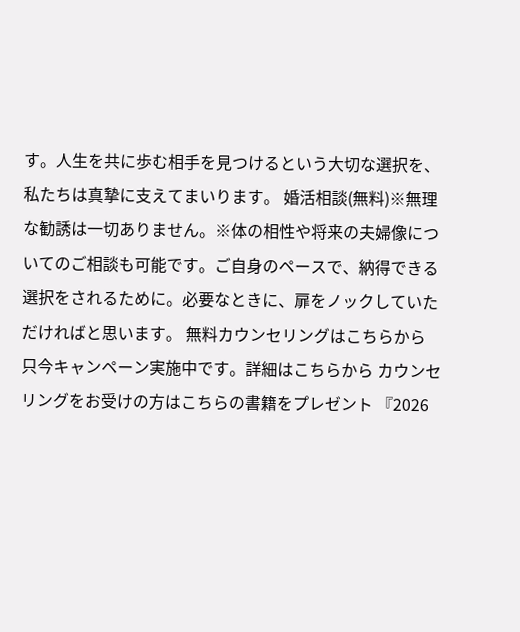す。人生を共に歩む相手を見つけるという大切な選択を、私たちは真摯に支えてまいります。 婚活相談(無料)※無理な勧誘は一切ありません。※体の相性や将来の夫婦像についてのご相談も可能です。ご自身のペースで、納得できる選択をされるために。必要なときに、扉をノックしていただければと思います。 無料カウンセリングはこちらから 只今キャンペーン実施中です。詳細はこちらから カウンセリングをお受けの方はこちらの書籍をプレゼント 『2026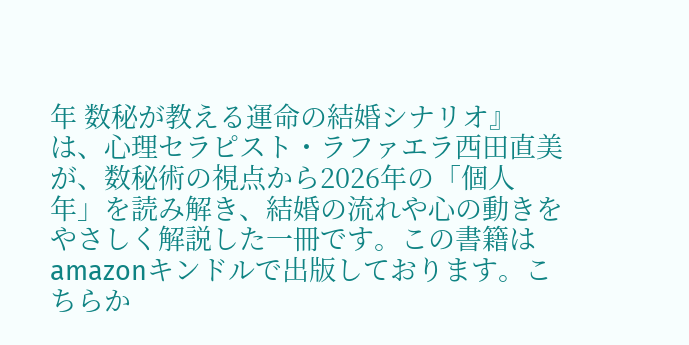年 数秘が教える運命の結婚シナリオ』は、心理セラピスト・ラファエラ西田直美が、数秘術の視点から2026年の「個人年」を読み解き、結婚の流れや心の動きをやさしく解説した一冊です。この書籍はamazonキンドルで出版しております。こちらか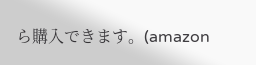ら購入できます。(amazon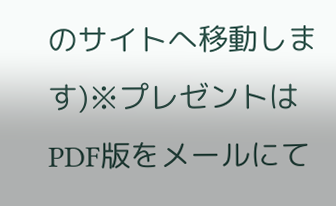のサイトへ移動します)※プレゼントはPDF版をメールにて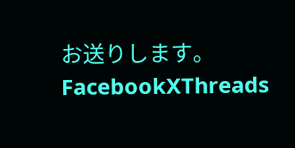お送りします。 FacebookXThreads